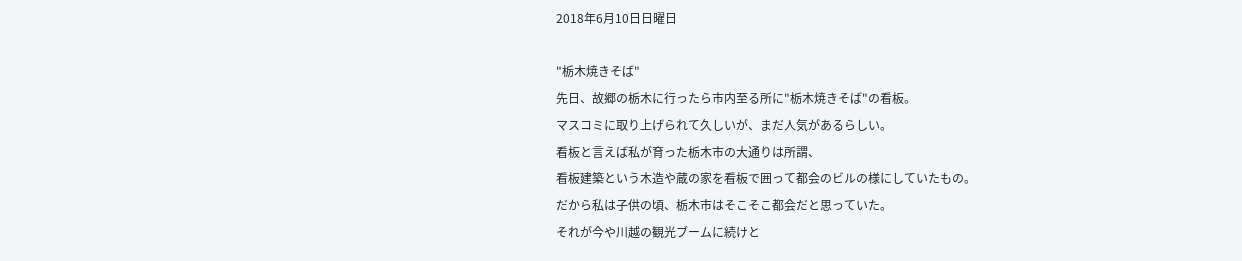2018年6月10日日曜日

"栃木焼きそば"
先日、故郷の栃木に行ったら市内至る所に"栃木焼きそば"の看板。
マスコミに取り上げられて久しいが、まだ人気があるらしい。
看板と言えば私が育った栃木市の大通りは所謂、
看板建築という木造や蔵の家を看板で囲って都会のビルの様にしていたもの。
だから私は子供の頃、栃木市はそこそこ都会だと思っていた。
それが今や川越の観光ブームに続けと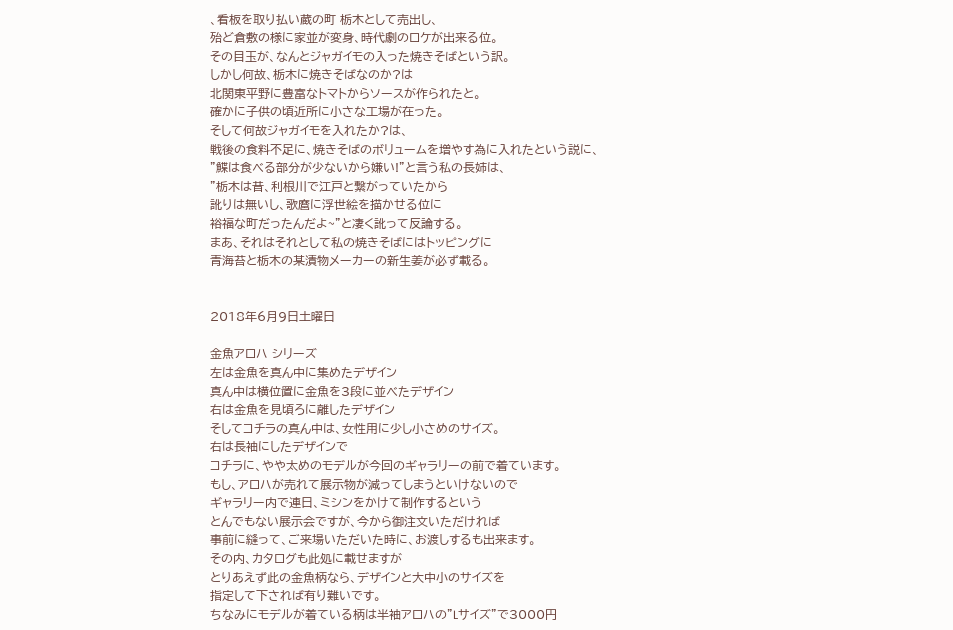、看板を取り払い蔵の町 栃木として売出し、
殆ど倉敷の様に家並が変身、時代劇のロケが出来る位。
その目玉が、なんとジャガイモの入った焼きそばという訳。
しかし何故、栃木に焼きそばなのか?は
北関東平野に豊富なトマトからソースが作られたと。
確かに子供の頃近所に小さな工場が在った。
そして何故ジャガイモを入れたか?は、
戦後の食料不足に、焼きそばのボリュームを増やす為に入れたという説に、
"鰈は食べる部分が少ないから嫌い!"と言う私の長姉は、
"栃木は昔、利根川で江戸と繋がっていたから
訛りは無いし、歌麿に浮世絵を描かせる位に
裕福な町だったんだよ~"と凄く訛って反論する。
まあ、それはそれとして私の焼きそばにはトッピングに
青海苔と栃木の某漬物メーカーの新生姜が必ず載る。


2018年6月9日土曜日

金魚アロハ シリーズ
左は金魚を真ん中に集めたデザイン
真ん中は横位置に金魚を3段に並べたデザイン
右は金魚を見頃ろに離したデザイン
そしてコチラの真ん中は、女性用に少し小さめのサイズ。
右は長袖にしたデザインで
コチラに、やや太めのモデルが今回のギャラリーの前で着ています。
もし、アロハが売れて展示物が減ってしまうといけないので
ギャラリー内で連日、ミシンをかけて制作するという
とんでもない展示会ですが、今から御注文いただければ
事前に縫って、ご来場いただいた時に、お渡しするも出来ます。
その内、カタログも此処に載せますが
とりあえず此の金魚柄なら、デザインと大中小のサイズを
指定して下されば有り難いです。
ちなみにモデルが着ている柄は半袖アロハの"Lサイズ”で3000円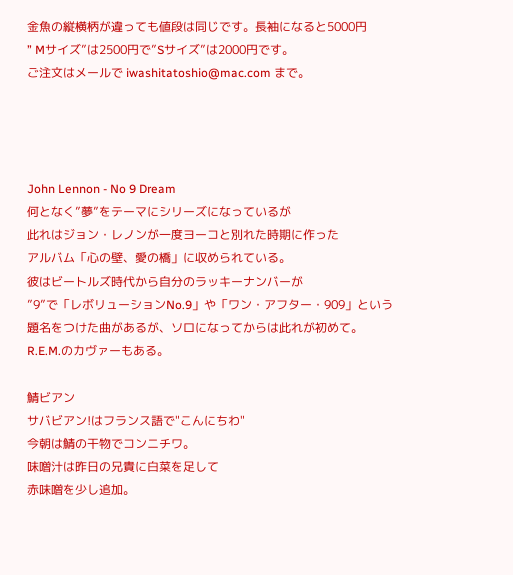金魚の縦横柄が違っても値段は同じです。長袖になると5000円
” Mサイズ”は2500円で”Sサイズ”は2000円です。
ご注文はメールで iwashitatoshio@mac.com まで。




John Lennon - No 9 Dream
何となく”夢”をテーマにシリーズになっているが
此れはジョン・レノンが一度ヨーコと別れた時期に作った
アルバム「心の壁、愛の橋」に収められている。
彼はビートルズ時代から自分のラッキーナンバーが
”9”で「レボリューションNo.9」や「ワン・アフター・909」という
題名をつけた曲があるが、ソロになってからは此れが初めて。
R.E.M.のカヴァーもある。

鯖ビアン
サバビアン!はフランス語で"こんにちわ"
今朝は鯖の干物でコンニチワ。
味噌汁は昨日の兄貴に白菜を足して
赤味噌を少し追加。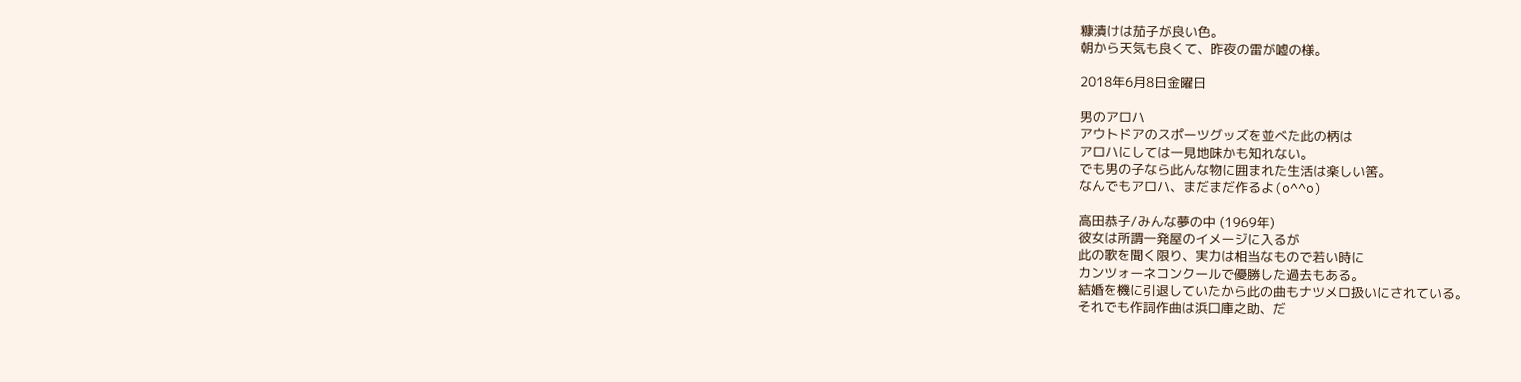糠漬けは茄子が良い色。
朝から天気も良くて、昨夜の雷が嘘の様。

2018年6月8日金曜日

男のアロハ
アウトドアのスポーツグッズを並べた此の柄は
アロハにしては一見地味かも知れない。
でも男の子なら此んな物に囲まれた生活は楽しい筈。
なんでもアロハ、まだまだ作るよ(o^^o)

高田恭子/みんな夢の中 (1969年)
彼女は所謂一発屋のイメージに入るが
此の歌を聞く限り、実力は相当なもので若い時に
カンツォーネコンクールで優勝した過去もある。
結婚を機に引退していたから此の曲もナツメロ扱いにされている。
それでも作詞作曲は浜口庫之助、だ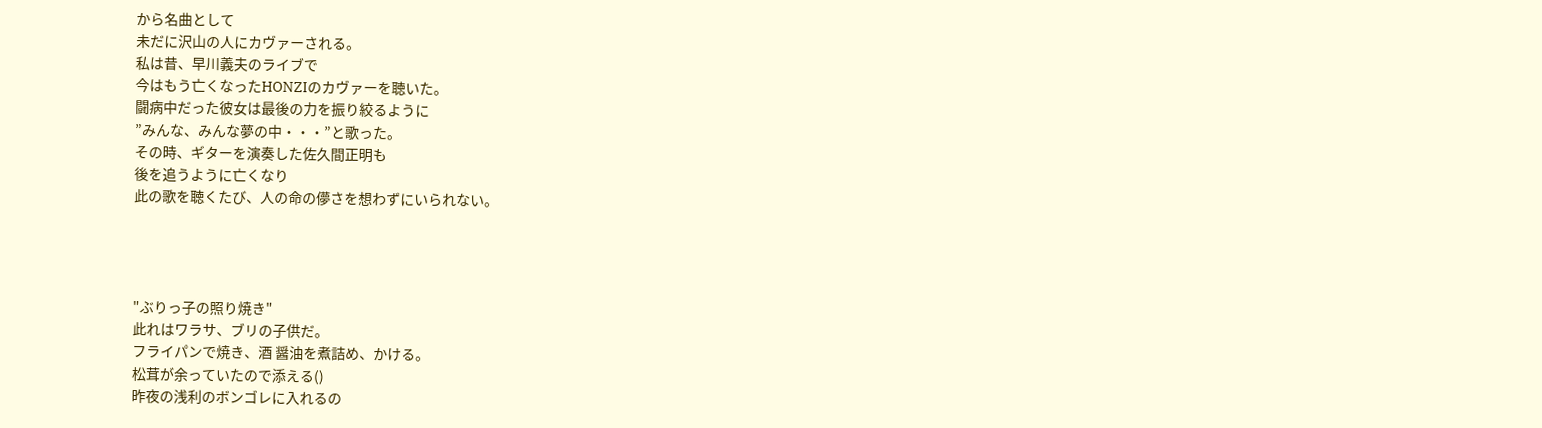から名曲として
未だに沢山の人にカヴァーされる。
私は昔、早川義夫のライブで
今はもう亡くなったHONZIのカヴァーを聴いた。
闘病中だった彼女は最後の力を振り絞るように
”みんな、みんな夢の中・・・”と歌った。
その時、ギターを演奏した佐久間正明も
後を追うように亡くなり
此の歌を聴くたび、人の命の儚さを想わずにいられない。




"ぶりっ子の照り焼き"
此れはワラサ、ブリの子供だ。
フライパンで焼き、酒 醤油を煮詰め、かける。
松茸が余っていたので添える()
昨夜の浅利のボンゴレに入れるの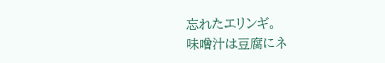忘れたエリンギ。
味噌汁は豆腐にネ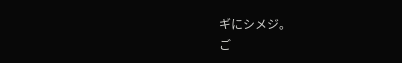ギにシメジ。
ご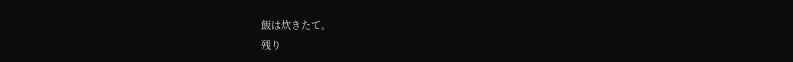飯は炊きたて。
残り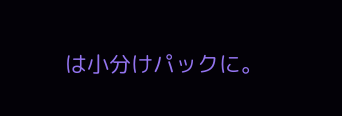は小分けパックに。